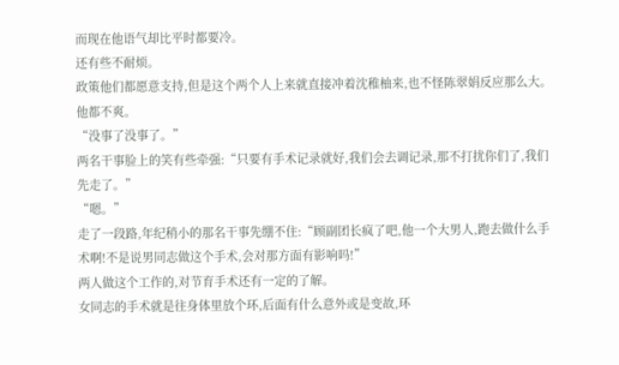而现在他语气却比平时都要冷。
还有些不耐烦。
政策他们都愿意支持,但是这个两个人上来就直接冲着沈稚柚来,也不怪陈翠娟反应那么大。
他都不爽。
“没事了没事了。”
两名干事脸上的笑有些牵强:“只要有手术记录就好,我们会去调记录,那不打扰你们了,我们先走了。”
“嗯。”
走了一段路,年纪稍小的那名干事先绷不住:“顾副团长疯了吧,他一个大男人,跑去做什么手术啊!不是说男同志做这个手术,会对那方面有影响吗!”
两人做这个工作的,对节育手术还有一定的了解。
女同志的手术就是往身体里放个环,后面有什么意外或是变故,环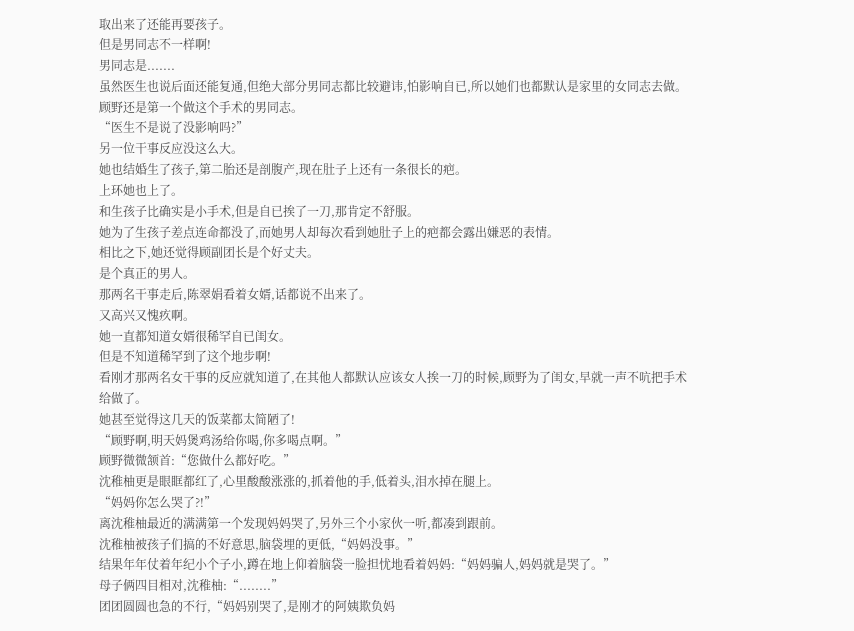取出来了还能再要孩子。
但是男同志不一样啊!
男同志是.......
虽然医生也说后面还能复通,但绝大部分男同志都比较避讳,怕影响自已,所以她们也都默认是家里的女同志去做。
顾野还是第一个做这个手术的男同志。
“医生不是说了没影响吗?”
另一位干事反应没这么大。
她也结婚生了孩子,第二胎还是剖腹产,现在肚子上还有一条很长的疤。
上环她也上了。
和生孩子比确实是小手术,但是自已挨了一刀,那肯定不舒服。
她为了生孩子差点连命都没了,而她男人却每次看到她肚子上的疤都会露出嫌恶的表情。
相比之下,她还觉得顾副团长是个好丈夫。
是个真正的男人。
那两名干事走后,陈翠娟看着女婿,话都说不出来了。
又高兴又愧疚啊。
她一直都知道女婿很稀罕自已闺女。
但是不知道稀罕到了这个地步啊!
看刚才那两名女干事的反应就知道了,在其他人都默认应该女人挨一刀的时候,顾野为了闺女,早就一声不吭把手术给做了。
她甚至觉得这几天的饭菜都太简陋了!
“顾野啊,明天妈煲鸡汤给你喝,你多喝点啊。”
顾野微微颔首:“您做什么都好吃。”
沈稚柚更是眼眶都红了,心里酸酸涨涨的,抓着他的手,低着头,泪水掉在腿上。
“妈妈你怎么哭了?!”
离沈稚柚最近的满满第一个发现妈妈哭了,另外三个小家伙一听,都凑到跟前。
沈稚柚被孩子们搞的不好意思,脑袋埋的更低,“妈妈没事。”
结果年年仗着年纪小个子小,蹲在地上仰着脑袋一脸担忧地看着妈妈:“妈妈骗人,妈妈就是哭了。”
母子俩四目相对,沈稚柚:“........”
团团圆圆也急的不行,“妈妈别哭了,是刚才的阿姨欺负妈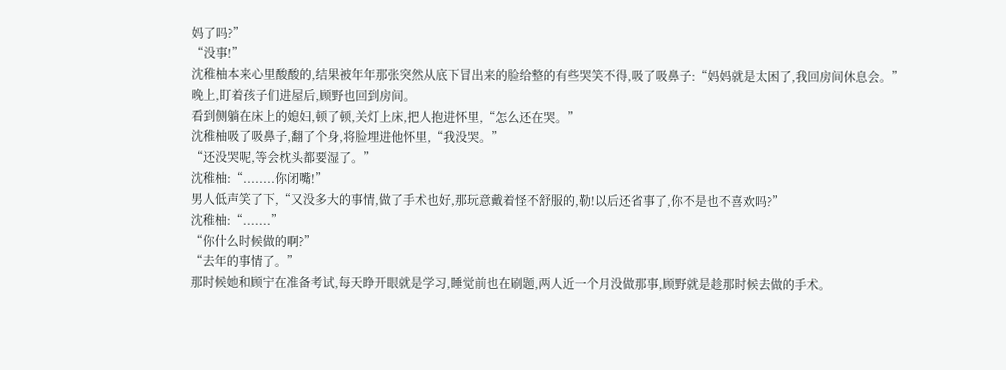妈了吗?”
“没事!”
沈稚柚本来心里酸酸的,结果被年年那张突然从底下冒出来的脸给整的有些哭笑不得,吸了吸鼻子:“妈妈就是太困了,我回房间休息会。”
晚上,盯着孩子们进屋后,顾野也回到房间。
看到侧躺在床上的媳妇,顿了顿,关灯上床,把人抱进怀里,“怎么还在哭。”
沈稚柚吸了吸鼻子,翻了个身,将脸埋进他怀里,“我没哭。”
“还没哭呢,等会枕头都要湿了。”
沈稚柚:“........你闭嘴!”
男人低声笑了下,“又没多大的事情,做了手术也好,那玩意戴着怪不舒服的,勒!以后还省事了,你不是也不喜欢吗?”
沈稚柚:“.......”
“你什么时候做的啊?”
“去年的事情了。”
那时候她和顾宁在准备考试,每天睁开眼就是学习,睡觉前也在刷题,两人近一个月没做那事,顾野就是趁那时候去做的手术。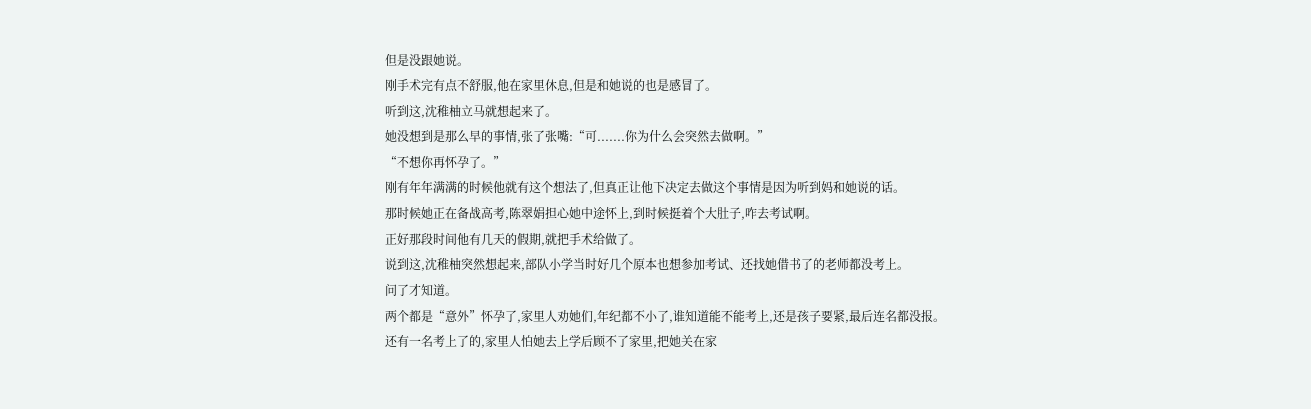但是没跟她说。
刚手术完有点不舒服,他在家里休息,但是和她说的也是感冒了。
听到这,沈稚柚立马就想起来了。
她没想到是那么早的事情,张了张嘴:“可.......你为什么会突然去做啊。”
“不想你再怀孕了。”
刚有年年满满的时候他就有这个想法了,但真正让他下决定去做这个事情是因为听到妈和她说的话。
那时候她正在备战高考,陈翠娟担心她中途怀上,到时候挺着个大肚子,咋去考试啊。
正好那段时间他有几天的假期,就把手术给做了。
说到这,沈稚柚突然想起来,部队小学当时好几个原本也想参加考试、还找她借书了的老师都没考上。
问了才知道。
两个都是“意外”怀孕了,家里人劝她们,年纪都不小了,谁知道能不能考上,还是孩子要紧,最后连名都没报。
还有一名考上了的,家里人怕她去上学后顾不了家里,把她关在家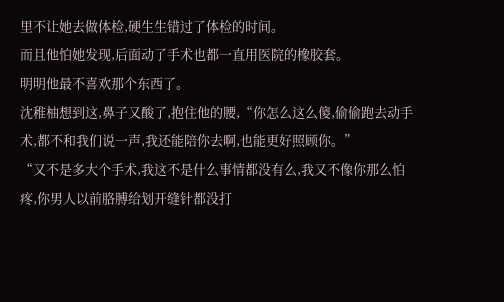里不让她去做体检,硬生生错过了体检的时间。
而且他怕她发现,后面动了手术也都一直用医院的橡胶套。
明明他最不喜欢那个东西了。
沈稚柚想到这,鼻子又酸了,抱住他的腰,“你怎么这么傻,偷偷跑去动手术,都不和我们说一声,我还能陪你去啊,也能更好照顾你。”
“又不是多大个手术,我这不是什么事情都没有么,我又不像你那么怕疼,你男人以前胳膊给划开缝针都没打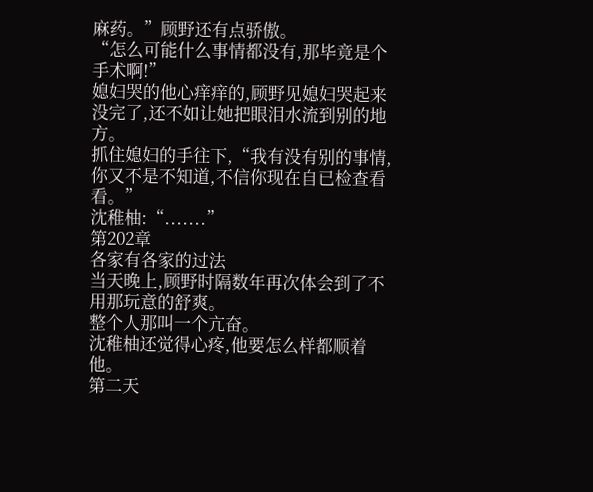麻药。”顾野还有点骄傲。
“怎么可能什么事情都没有,那毕竟是个手术啊!”
媳妇哭的他心痒痒的,顾野见媳妇哭起来没完了,还不如让她把眼泪水流到别的地方。
抓住媳妇的手往下,“我有没有别的事情,你又不是不知道,不信你现在自已检查看看。”
沈稚柚:“.......”
第202章
各家有各家的过法
当天晚上,顾野时隔数年再次体会到了不用那玩意的舒爽。
整个人那叫一个亢奋。
沈稚柚还觉得心疼,他要怎么样都顺着他。
第二天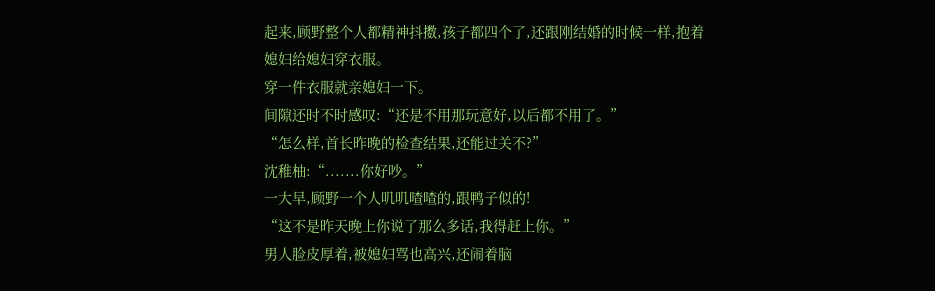起来,顾野整个人都精神抖擞,孩子都四个了,还跟刚结婚的时候一样,抱着媳妇给媳妇穿衣服。
穿一件衣服就亲媳妇一下。
间隙还时不时感叹:“还是不用那玩意好,以后都不用了。”
“怎么样,首长昨晚的检查结果,还能过关不?”
沈稚柚:“.......你好吵。”
一大早,顾野一个人叽叽喳喳的,跟鸭子似的!
“这不是昨天晚上你说了那么多话,我得赶上你。”
男人脸皮厚着,被媳妇骂也高兴,还闹着脑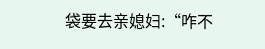袋要去亲媳妇:“咋不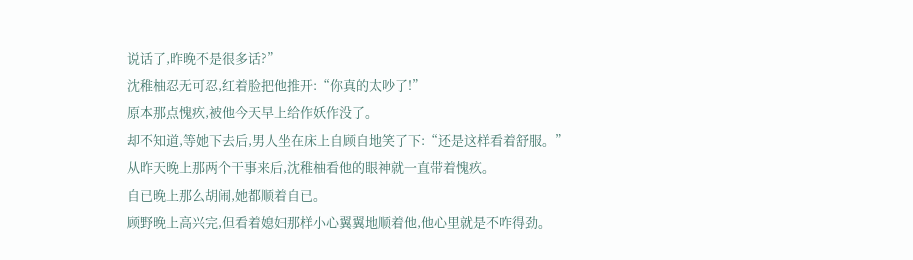说话了,昨晚不是很多话?”
沈稚柚忍无可忍,红着脸把他推开:“你真的太吵了!”
原本那点愧疚,被他今天早上给作妖作没了。
却不知道,等她下去后,男人坐在床上自顾自地笑了下:“还是这样看着舒服。”
从昨天晚上那两个干事来后,沈稚柚看他的眼神就一直带着愧疚。
自已晚上那么胡闹,她都顺着自已。
顾野晚上高兴完,但看着媳妇那样小心翼翼地顺着他,他心里就是不咋得劲。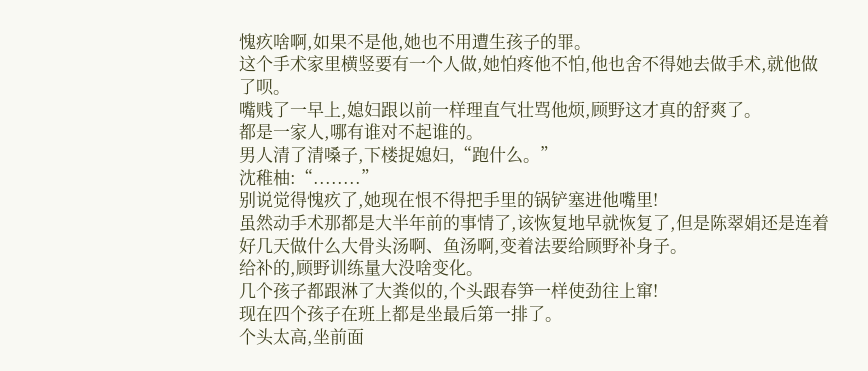愧疚啥啊,如果不是他,她也不用遭生孩子的罪。
这个手术家里横竖要有一个人做,她怕疼他不怕,他也舍不得她去做手术,就他做了呗。
嘴贱了一早上,媳妇跟以前一样理直气壮骂他烦,顾野这才真的舒爽了。
都是一家人,哪有谁对不起谁的。
男人清了清嗓子,下楼捉媳妇,“跑什么。”
沈稚柚:“........”
别说觉得愧疚了,她现在恨不得把手里的锅铲塞进他嘴里!
虽然动手术那都是大半年前的事情了,该恢复地早就恢复了,但是陈翠娟还是连着好几天做什么大骨头汤啊、鱼汤啊,变着法要给顾野补身子。
给补的,顾野训练量大没啥变化。
几个孩子都跟淋了大粪似的,个头跟春笋一样使劲往上窜!
现在四个孩子在班上都是坐最后第一排了。
个头太高,坐前面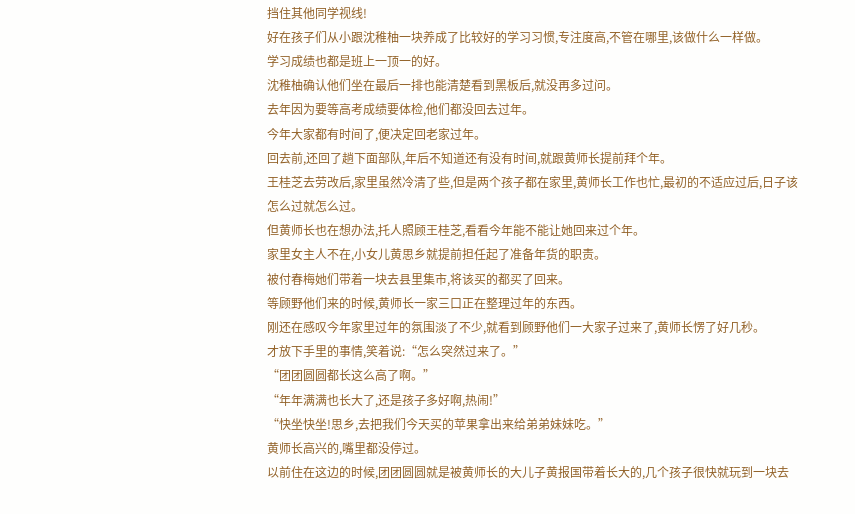挡住其他同学视线!
好在孩子们从小跟沈稚柚一块养成了比较好的学习习惯,专注度高,不管在哪里,该做什么一样做。
学习成绩也都是班上一顶一的好。
沈稚柚确认他们坐在最后一排也能清楚看到黑板后,就没再多过问。
去年因为要等高考成绩要体检,他们都没回去过年。
今年大家都有时间了,便决定回老家过年。
回去前,还回了趟下面部队,年后不知道还有没有时间,就跟黄师长提前拜个年。
王桂芝去劳改后,家里虽然冷清了些,但是两个孩子都在家里,黄师长工作也忙,最初的不适应过后,日子该怎么过就怎么过。
但黄师长也在想办法,托人照顾王桂芝,看看今年能不能让她回来过个年。
家里女主人不在,小女儿黄思乡就提前担任起了准备年货的职责。
被付春梅她们带着一块去县里集市,将该买的都买了回来。
等顾野他们来的时候,黄师长一家三口正在整理过年的东西。
刚还在感叹今年家里过年的氛围淡了不少,就看到顾野他们一大家子过来了,黄师长愣了好几秒。
才放下手里的事情,笑着说:“怎么突然过来了。”
“团团圆圆都长这么高了啊。”
“年年满满也长大了,还是孩子多好啊,热闹!”
“快坐快坐!思乡,去把我们今天买的苹果拿出来给弟弟妹妹吃。”
黄师长高兴的,嘴里都没停过。
以前住在这边的时候,团团圆圆就是被黄师长的大儿子黄报国带着长大的,几个孩子很快就玩到一块去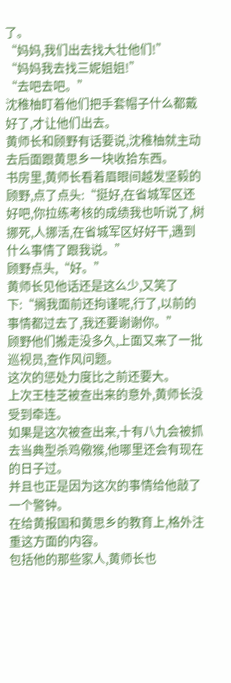了。
“妈妈,我们出去找大壮他们!”
“妈妈我去找三妮姐姐!”
“去吧去吧。”
沈稚柚盯着他们把手套帽子什么都戴好了,才让他们出去。
黄师长和顾野有话要说,沈稚柚就主动去后面跟黄思乡一块收拾东西。
书房里,黄师长看着眉眼间越发坚毅的顾野,点了点头:“挺好,在省城军区还好吧,你拉练考核的成绩我也听说了,树挪死,人挪活,在省城军区好好干,遇到什么事情了跟我说。”
顾野点头,“好。”
黄师长见他话还是这么少,又笑了下:“搁我面前还拘谨呢,行了,以前的事情都过去了,我还要谢谢你。”
顾野他们搬走没多久,上面又来了一批巡视员,查作风问题。
这次的惩处力度比之前还要大。
上次王桂芝被查出来的意外,黄师长没受到牵连。
如果是这次被查出来,十有八九会被抓去当典型杀鸡儆猴,他哪里还会有现在的日子过。
并且也正是因为这次的事情给他敲了一个警钟。
在给黄报国和黄思乡的教育上,格外注重这方面的内容。
包括他的那些家人,黄师长也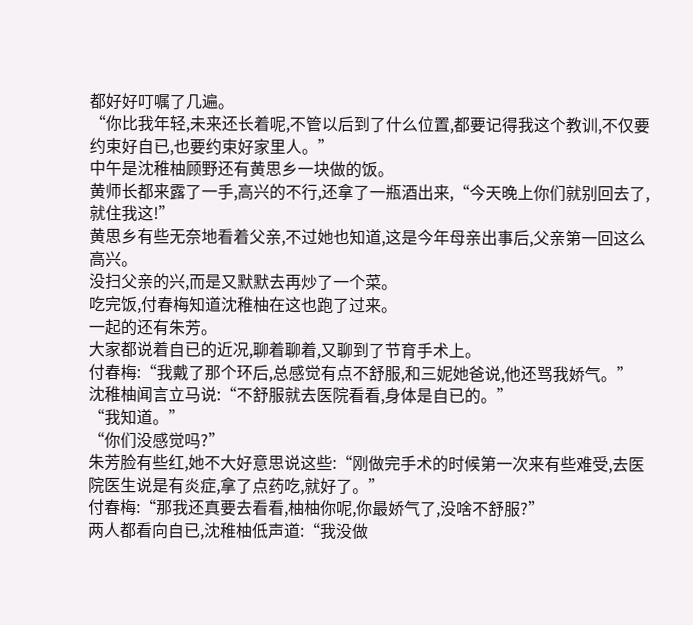都好好叮嘱了几遍。
“你比我年轻,未来还长着呢,不管以后到了什么位置,都要记得我这个教训,不仅要约束好自已,也要约束好家里人。”
中午是沈稚柚顾野还有黄思乡一块做的饭。
黄师长都来露了一手,高兴的不行,还拿了一瓶酒出来,“今天晚上你们就别回去了,就住我这!”
黄思乡有些无奈地看着父亲,不过她也知道,这是今年母亲出事后,父亲第一回这么高兴。
没扫父亲的兴,而是又默默去再炒了一个菜。
吃完饭,付春梅知道沈稚柚在这也跑了过来。
一起的还有朱芳。
大家都说着自已的近况,聊着聊着,又聊到了节育手术上。
付春梅:“我戴了那个环后,总感觉有点不舒服,和三妮她爸说,他还骂我娇气。”
沈稚柚闻言立马说:“不舒服就去医院看看,身体是自已的。”
“我知道。”
“你们没感觉吗?”
朱芳脸有些红,她不大好意思说这些:“刚做完手术的时候第一次来有些难受,去医院医生说是有炎症,拿了点药吃,就好了。”
付春梅:“那我还真要去看看,柚柚你呢,你最娇气了,没啥不舒服?”
两人都看向自已,沈稚柚低声道:“我没做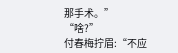那手术。”
“啥?”
付春梅拧眉:“不应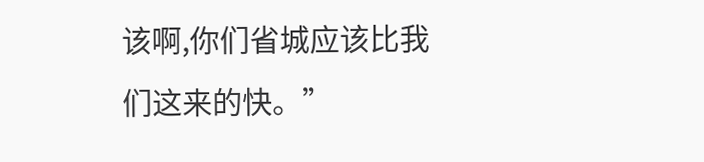该啊,你们省城应该比我们这来的快。”